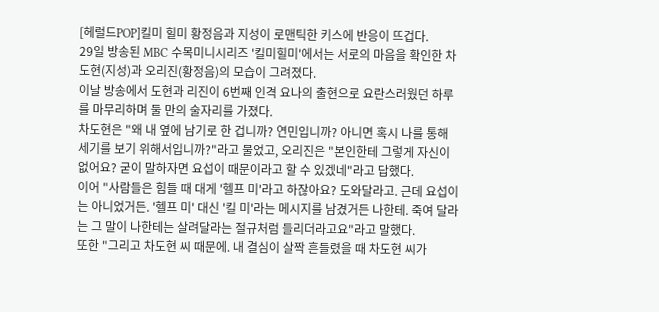[헤럴드POP]킬미 힐미 황정음과 지성이 로맨틱한 키스에 반응이 뜨겁다.
29일 방송된 MBC 수목미니시리즈 '킬미힐미'에서는 서로의 마음을 확인한 차도현(지성)과 오리진(황정음)의 모습이 그려졌다.
이날 방송에서 도현과 리진이 6번째 인격 요나의 출현으로 요란스러웠던 하루를 마무리하며 둘 만의 술자리를 가졌다.
차도현은 "왜 내 옆에 남기로 한 겁니까? 연민입니까? 아니면 혹시 나를 통해 세기를 보기 위해서입니까?"라고 물었고, 오리진은 "본인한테 그렇게 자신이 없어요? 굳이 말하자면 요섭이 때문이라고 할 수 있겠네"라고 답했다.
이어 "사람들은 힘들 때 대게 '헬프 미'라고 하잖아요? 도와달라고. 근데 요섭이는 아니었거든. '헬프 미' 대신 '킬 미'라는 메시지를 남겼거든 나한테. 죽여 달라는 그 말이 나한테는 살려달라는 절규처럼 들리더라고요"라고 말했다.
또한 "그리고 차도현 씨 때문에. 내 결심이 살짝 흔들렸을 때 차도현 씨가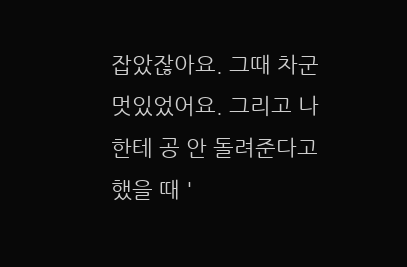잡았잖아요. 그때 차군 멋있었어요. 그리고 나한테 공 안 돌려준다고 했을 때 '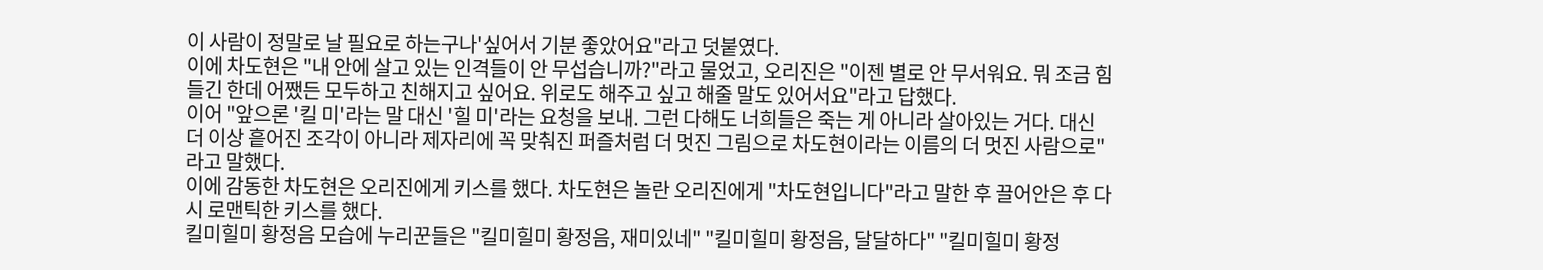이 사람이 정말로 날 필요로 하는구나'싶어서 기분 좋았어요"라고 덧붙였다.
이에 차도현은 "내 안에 살고 있는 인격들이 안 무섭습니까?"라고 물었고, 오리진은 "이젠 별로 안 무서워요. 뭐 조금 힘들긴 한데 어쨌든 모두하고 친해지고 싶어요. 위로도 해주고 싶고 해줄 말도 있어서요"라고 답했다.
이어 "앞으론 '킬 미'라는 말 대신 '힐 미'라는 요청을 보내. 그런 다해도 너희들은 죽는 게 아니라 살아있는 거다. 대신 더 이상 흩어진 조각이 아니라 제자리에 꼭 맞춰진 퍼즐처럼 더 멋진 그림으로 차도현이라는 이름의 더 멋진 사람으로"라고 말했다.
이에 감동한 차도현은 오리진에게 키스를 했다. 차도현은 놀란 오리진에게 "차도현입니다"라고 말한 후 끌어안은 후 다시 로맨틱한 키스를 했다.
킬미힐미 황정음 모습에 누리꾼들은 "킬미힐미 황정음, 재미있네" "킬미힐미 황정음, 달달하다" "킬미힐미 황정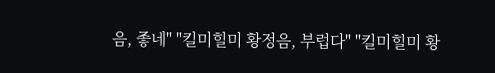음, 좋네" "킬미힐미 황정음, 부럽다" "킬미힐미 황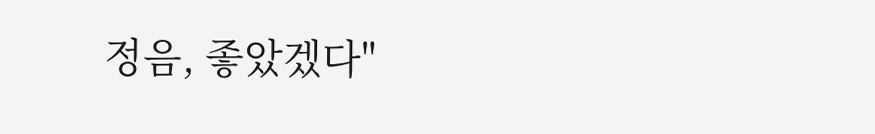정음, 좋았겠다"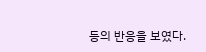등의 반응을 보였다.